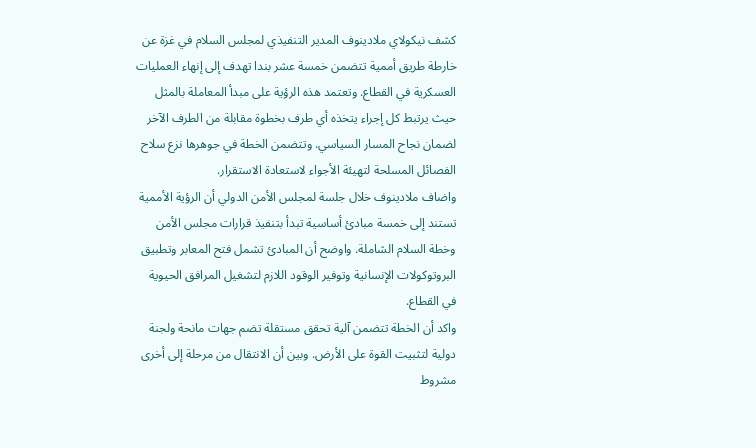كشف نيكولاي ملادينوف المدير التنفيذي لمجلس السلام في غزة عن خارطة طريق أممية تتضمن خمسة عشر بندا تهدف إلى إنهاء العمليات العسكرية في القطاع. وتعتمد هذه الرؤية على مبدأ المعاملة بالمثل حيث يرتبط كل إجراء يتخذه أي طرف بخطوة مقابلة من الطرف الآخر لضمان نجاح المسار السياسي. وتتضمن الخطة في جوهرها نزع سلاح الفصائل المسلحة لتهيئة الأجواء لاستعادة الاستقرار.
واضاف ملادينوف خلال جلسة لمجلس الأمن الدولي أن الرؤية الأممية تستند إلى خمسة مبادئ أساسية تبدأ بتنفيذ قرارات مجلس الأمن وخطة السلام الشاملة. واوضح أن المبادئ تشمل فتح المعابر وتطبيق البروتوكولات الإنسانية وتوفير الوقود اللازم لتشغيل المرافق الحيوية في القطاع.
واكد أن الخطة تتضمن آلية تحقق مستقلة تضم جهات مانحة ولجنة دولية لتثبيت القوة على الأرض. وبين أن الانتقال من مرحلة إلى أخرى مشروط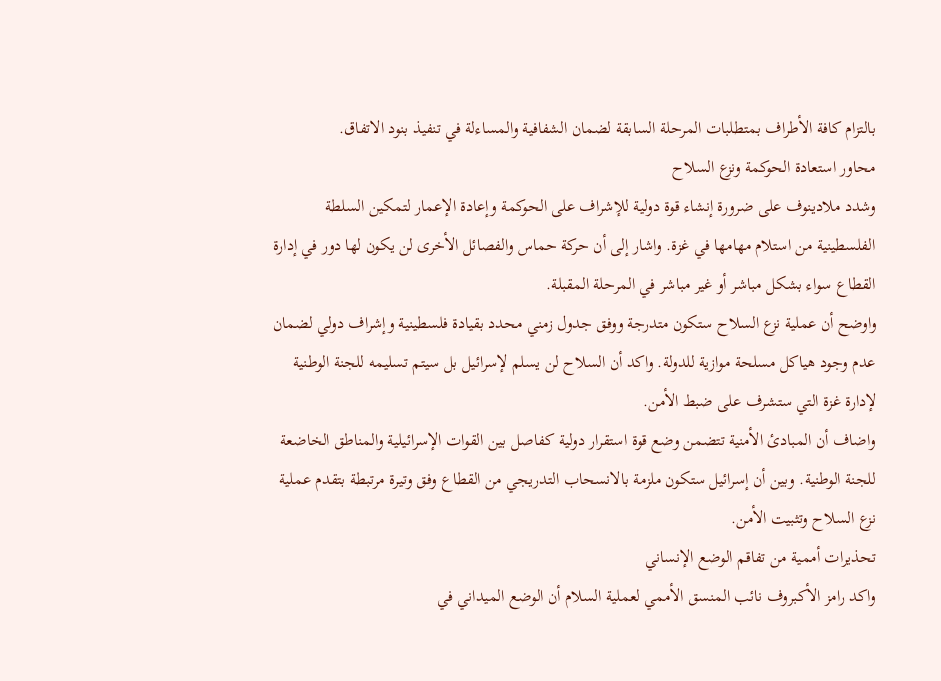بالتزام كافة الأطراف بمتطلبات المرحلة السابقة لضمان الشفافية والمساءلة في تنفيذ بنود الاتفاق.
محاور استعادة الحوكمة ونزع السلاح
وشدد ملادينوف على ضرورة إنشاء قوة دولية للإشراف على الحوكمة وإعادة الإعمار لتمكين السلطة الفلسطينية من استلام مهامها في غزة. واشار إلى أن حركة حماس والفصائل الأخرى لن يكون لها دور في إدارة القطاع سواء بشكل مباشر أو غير مباشر في المرحلة المقبلة.
واوضح أن عملية نزع السلاح ستكون متدرجة ووفق جدول زمني محدد بقيادة فلسطينية وإشراف دولي لضمان عدم وجود هياكل مسلحة موازية للدولة. واكد أن السلاح لن يسلم لإسرائيل بل سيتم تسليمه للجنة الوطنية لإدارة غزة التي ستشرف على ضبط الأمن.
واضاف أن المبادئ الأمنية تتضمن وضع قوة استقرار دولية كفاصل بين القوات الإسرائيلية والمناطق الخاضعة للجنة الوطنية. وبين أن إسرائيل ستكون ملزمة بالانسحاب التدريجي من القطاع وفق وتيرة مرتبطة بتقدم عملية نزع السلاح وتثبيت الأمن.
تحذيرات أممية من تفاقم الوضع الإنساني
واكد رامز الأكبروف نائب المنسق الأممي لعملية السلام أن الوضع الميداني في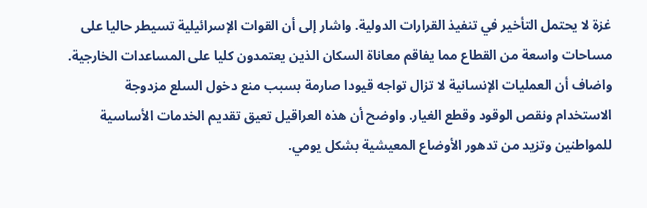غزة لا يحتمل التأخير في تنفيذ القرارات الدولية. واشار إلى أن القوات الإسرائيلية تسيطر حاليا على مساحات واسعة من القطاع مما يفاقم معاناة السكان الذين يعتمدون كليا على المساعدات الخارجية.
واضاف أن العمليات الإنسانية لا تزال تواجه قيودا صارمة بسبب منع دخول السلع مزدوجة الاستخدام ونقص الوقود وقطع الغيار. واوضح أن هذه العراقيل تعيق تقديم الخدمات الأساسية للمواطنين وتزيد من تدهور الأوضاع المعيشية بشكل يومي.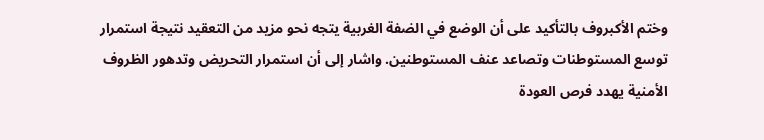وختم الأكبروف بالتأكيد على أن الوضع في الضفة الغربية يتجه نحو مزيد من التعقيد نتيجة استمرار توسع المستوطنات وتصاعد عنف المستوطنين. واشار إلى أن استمرار التحريض وتدهور الظروف الأمنية يهدد فرص العودة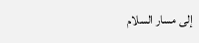إلى مسار السلام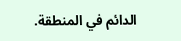الدائم في المنطقة.